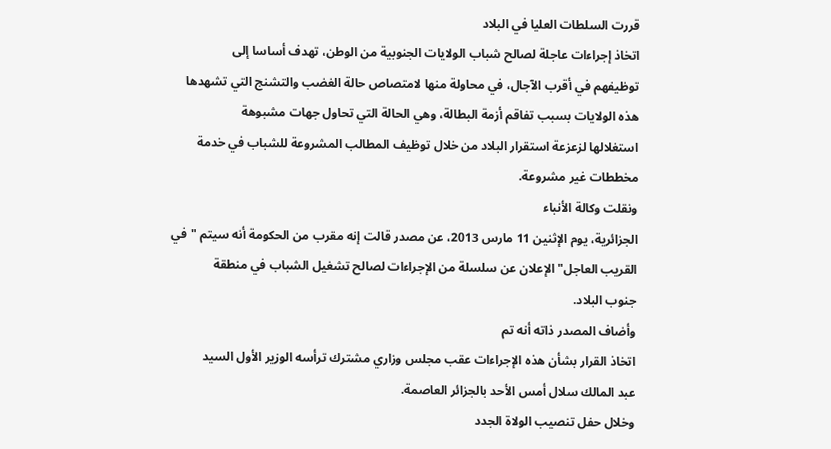قررت السلطات العليا في البلاد
اتخاذ إجراءات عاجلة لصالح شباب الولايات الجنوبية من الوطن، تهدف أساسا إلى
توظيفهم في أقرب الآجال، في محاولة منها لامتصاص حالة الغضب والتشنج التي تشهدها
هذه الولايات بسبب تفاقم أزمة البطالة، وهي الحالة التي تحاول جهات مشبوهة
استغلالها لزعزعة استقرار البلاد من خلال توظيف المطالب المشروعة للشباب في خدمة
مخططات غير مشروعة.
ونقلت وكالة الأنباء
الجزائرية، يوم الإثنين 11 مارس 2013، عن مصدر قالت إنه مقرب من الحكومة أنه سيتم "في
القريب العاجل" الإعلان عن سلسلة من الإجراءات لصالح تشغيل الشباب في منطقة
جنوب البلاد.
وأضاف المصدر ذاته أنه تم
اتخاذ القرار بشأن هذه الإجراءات عقب مجلس وزاري مشترك ترأسه الوزير الأول السيد
عبد المالك سلال أمس الأحد بالجزائر العاصمة.
وخلال حفل تنصيب الولاة الجدد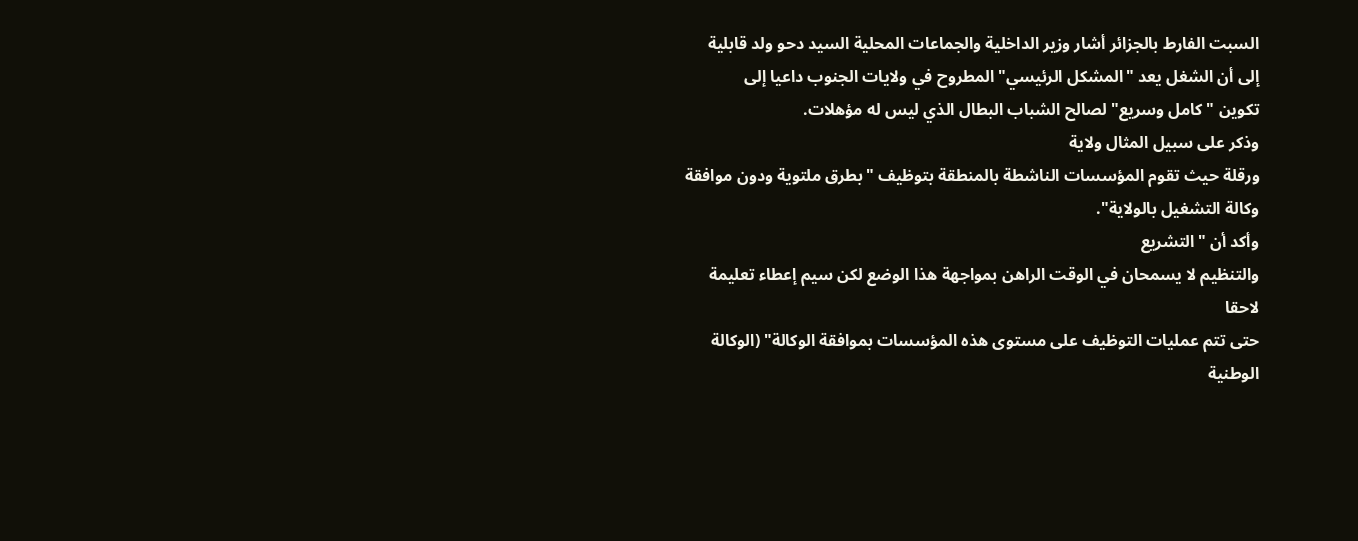السبت الفارط بالجزائر أشار وزير الداخلية والجماعات المحلية السيد دحو ولد قابلية
إلى أن الشغل يعد "المشكل الرئيسي" المطروح في ولايات الجنوب داعيا إلى
تكوين "كامل وسريع" لصالح الشباب البطال الذي ليس له مؤهلات.
وذكر على سبيل المثال ولاية
ورقلة حيث تقوم المؤسسات الناشطة بالمنطقة بتوظيف "بطرق ملتوية ودون موافقة
وكالة التشغيل بالولاية".
وأكد أن "التشريع
والتنظيم لا يسمحان في الوقت الراهن بمواجهة هذا الوضع لكن سيم إعطاء تعليمة لاحقا
حتى تتم عمليات التوظيف على مستوى هذه المؤسسات بموافقة الوكالة" (الوكالة
الوطنية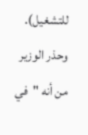للتشغيل). وحذر الوزير من أنه "في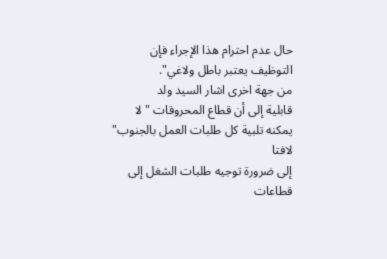حال عدم احترام هذا الإجراء فإن
التوظيف يعتبر باطل ولاغي".
من جهة اخرى اشار السيد ولد
قابلية إلى أن قطاع المحروقات "لا يمكنه تلبية كل طلبات العمل بالجنوب" لافتا
إلى ضرورة توجيه طلبات الشغل إلى قطاعات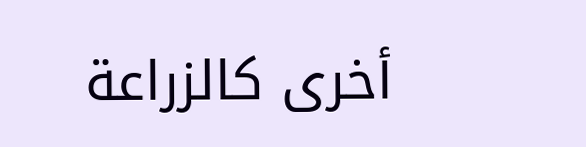أخرى كالزراعة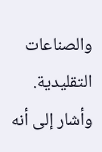والصناعات التقليدية.
وأشار إلى أنه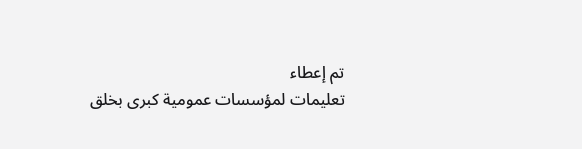تم إعطاء
تعليمات لمؤسسات عمومية كبرى بخلق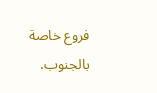فروع خاصة بالجنوب.